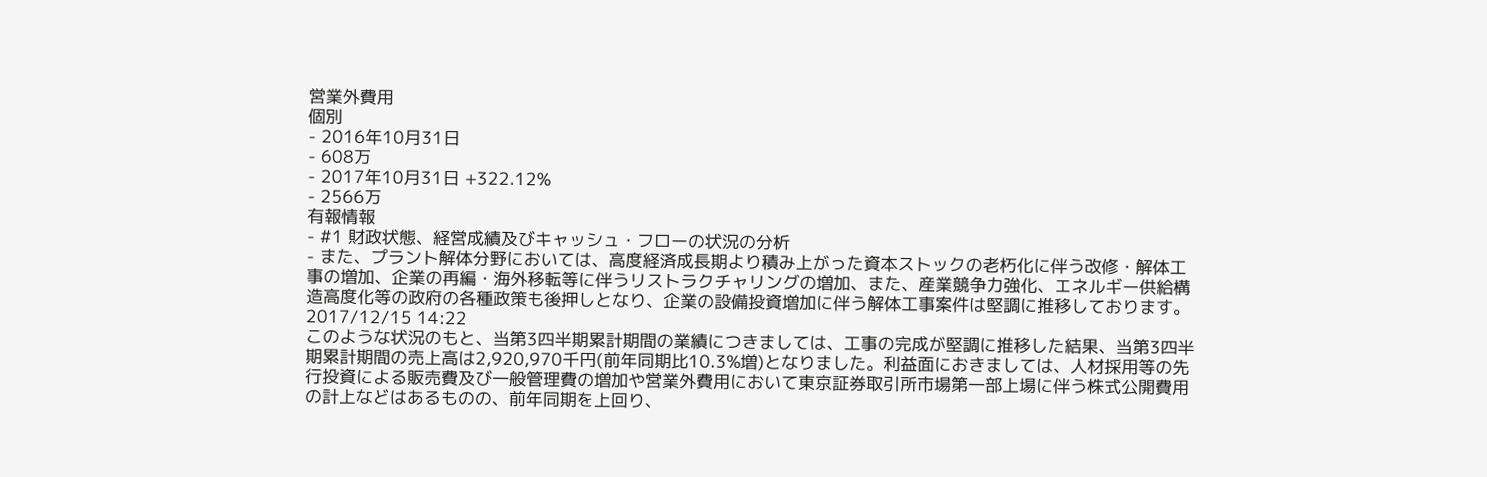営業外費用
個別
- 2016年10月31日
- 608万
- 2017年10月31日 +322.12%
- 2566万
有報情報
- #1 財政状態、経営成績及びキャッシュ・フローの状況の分析
- また、プラント解体分野においては、高度経済成長期より積み上がった資本ストックの老朽化に伴う改修・解体工事の増加、企業の再編・海外移転等に伴うリストラクチャリングの増加、また、産業競争力強化、エネルギー供給構造高度化等の政府の各種政策も後押しとなり、企業の設備投資増加に伴う解体工事案件は堅調に推移しております。2017/12/15 14:22
このような状況のもと、当第3四半期累計期間の業績につきましては、工事の完成が堅調に推移した結果、当第3四半期累計期間の売上高は2,920,970千円(前年同期比10.3%増)となりました。利益面におきましては、人材採用等の先行投資による販売費及び一般管理費の増加や営業外費用において東京証券取引所市場第一部上場に伴う株式公開費用の計上などはあるものの、前年同期を上回り、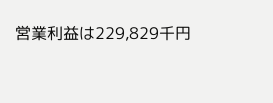営業利益は229,829千円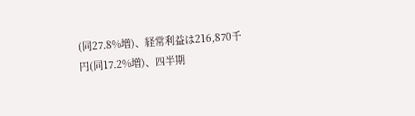(同27.8%増)、経常利益は216,870千円(同17.2%増)、四半期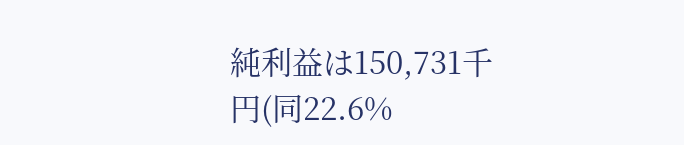純利益は150,731千円(同22.6%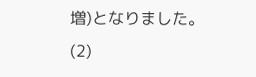増)となりました。
(2)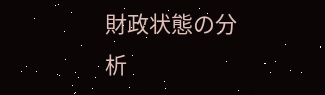財政状態の分析